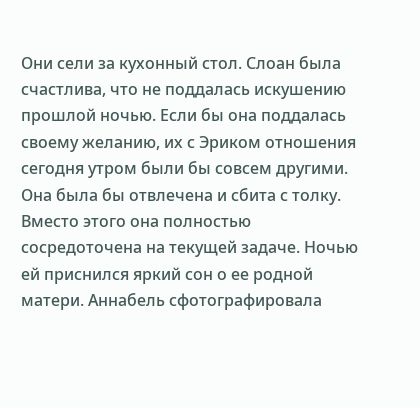Они сели за кухонный стол. Слоан была счастлива, что не поддалась искушению прошлой ночью. Если бы она поддалась своему желанию, их с Эриком отношения сегодня утром были бы совсем другими. Она была бы отвлечена и сбита с толку. Вместо этого она полностью сосредоточена на текущей задаче. Ночью ей приснился яркий сон о ее родной матери. Аннабель сфотографировала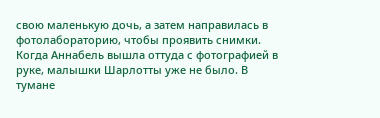свою маленькую дочь, а затем направилась в фотолабораторию, чтобы проявить снимки. Когда Аннабель вышла оттуда с фотографией в руке, малышки Шарлотты уже не было. В тумане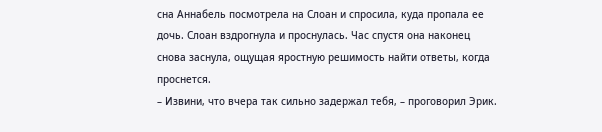сна Аннабель посмотрела на Слоан и спросила, куда пропала ее дочь. Слоан вздрогнула и проснулась. Час спустя она наконец снова заснула, ощущая яростную решимость найти ответы, когда проснется.
– Извини, что вчера так сильно задержал тебя, – проговорил Эрик.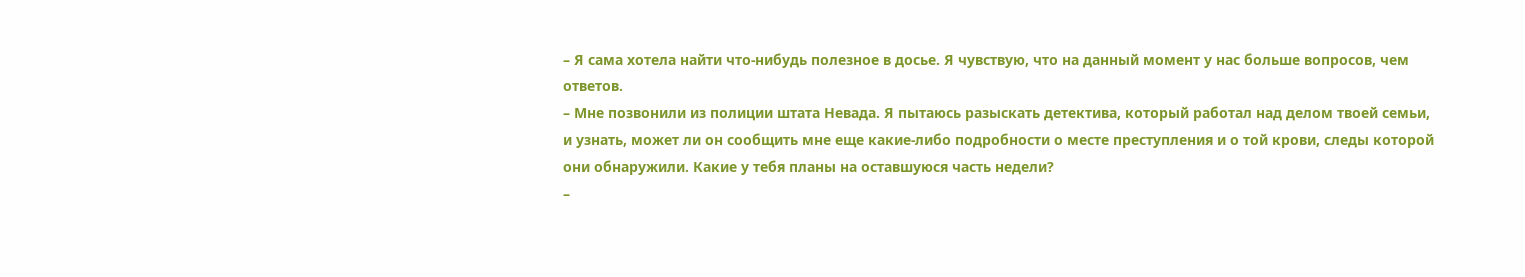– Я сама хотела найти что-нибудь полезное в досье. Я чувствую, что на данный момент у нас больше вопросов, чем ответов.
– Мне позвонили из полиции штата Невада. Я пытаюсь разыскать детектива, который работал над делом твоей семьи, и узнать, может ли он сообщить мне еще какие-либо подробности о месте преступления и о той крови, следы которой они обнаружили. Какие у тебя планы на оставшуюся часть недели?
–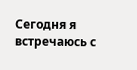Сегодня я встречаюсь с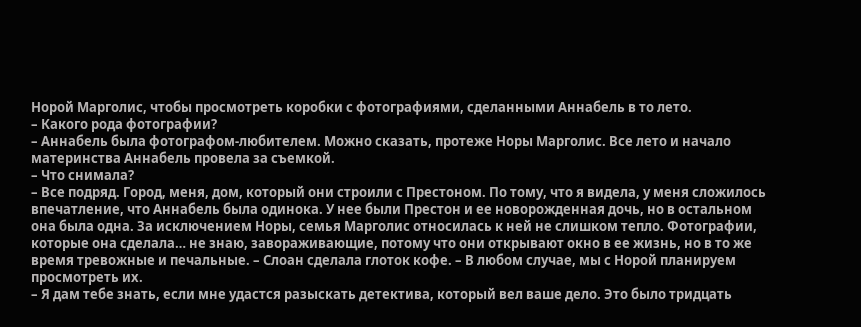Норой Марголис, чтобы просмотреть коробки с фотографиями, сделанными Аннабель в то лето.
– Какого рода фотографии?
– Аннабель была фотографом-любителем. Можно сказать, протеже Норы Марголис. Все лето и начало материнства Аннабель провела за съемкой.
– Что снимала?
– Все подряд. Город, меня, дом, который они строили с Престоном. По тому, что я видела, у меня сложилось впечатление, что Аннабель была одинока. У нее были Престон и ее новорожденная дочь, но в остальном она была одна. За исключением Норы, семья Марголис относилась к ней не слишком тепло. Фотографии, которые она сделала… не знаю, завораживающие, потому что они открывают окно в ее жизнь, но в то же время тревожные и печальные. – Слоан сделала глоток кофе. – В любом случае, мы с Норой планируем просмотреть их.
– Я дам тебе знать, если мне удастся разыскать детектива, который вел ваше дело. Это было тридцать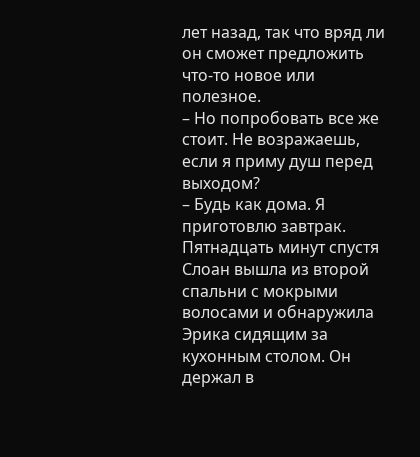лет назад, так что вряд ли он сможет предложить что-то новое или полезное.
– Но попробовать все же стоит. Не возражаешь, если я приму душ перед выходом?
– Будь как дома. Я приготовлю завтрак.
Пятнадцать минут спустя Слоан вышла из второй спальни с мокрыми волосами и обнаружила Эрика сидящим за кухонным столом. Он держал в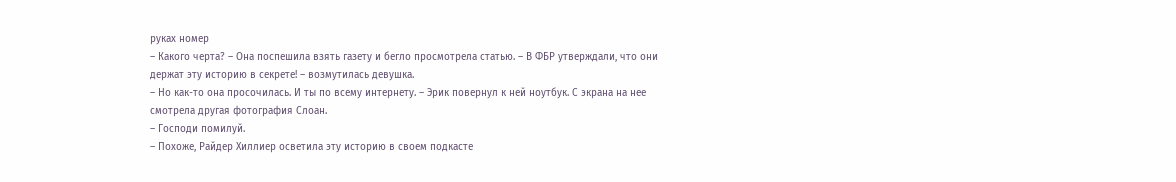руках номер
– Какого черта? – Она поспешила взять газету и бегло просмотрела статью. – В ФБР утверждали, что они держат эту историю в секрете! – возмутилась девушка.
– Но как-то она просочилась. И ты по всему интернету. – Эрик повернул к ней ноутбук. С экрана на нее смотрела другая фотография Слоан.
– Господи помилуй.
– Похоже, Райдер Хиллиер осветила эту историю в своем подкасте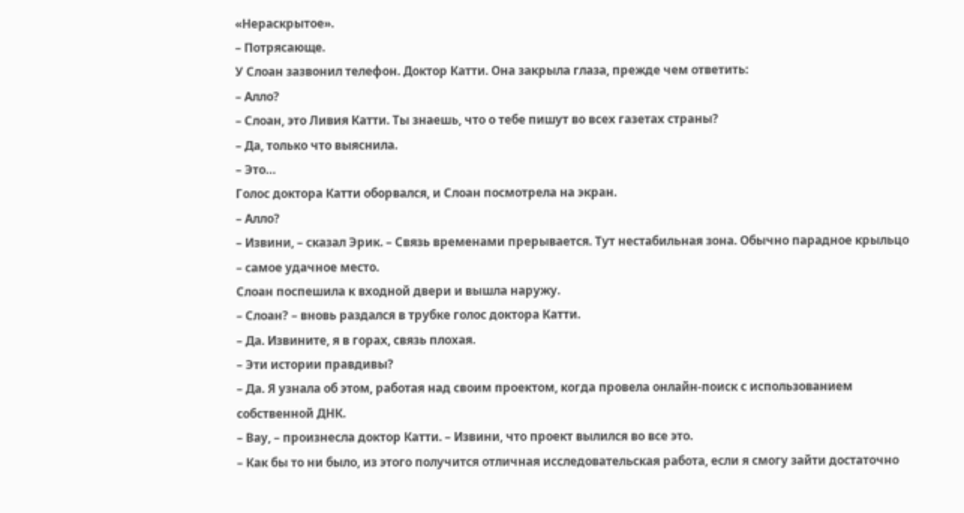«Нераскрытое».
– Потрясающе.
У Слоан зазвонил телефон. Доктор Катти. Она закрыла глаза, прежде чем ответить:
– Алло?
– Слоан, это Ливия Катти. Ты знаешь, что о тебе пишут во всех газетах страны?
– Да, только что выяснила.
– Это…
Голос доктора Катти оборвался, и Слоан посмотрела на экран.
– Алло?
– Извини, – сказал Эрик. – Связь временами прерывается. Тут нестабильная зона. Обычно парадное крыльцо – самое удачное место.
Слоан поспешила к входной двери и вышла наружу.
– Слоан? – вновь раздался в трубке голос доктора Катти.
– Да. Извините, я в горах, связь плохая.
– Эти истории правдивы?
– Да. Я узнала об этом, работая над своим проектом, когда провела онлайн-поиск с использованием собственной ДНК.
– Вау, – произнесла доктор Катти. – Извини, что проект вылился во все это.
– Как бы то ни было, из этого получится отличная исследовательская работа, если я смогу зайти достаточно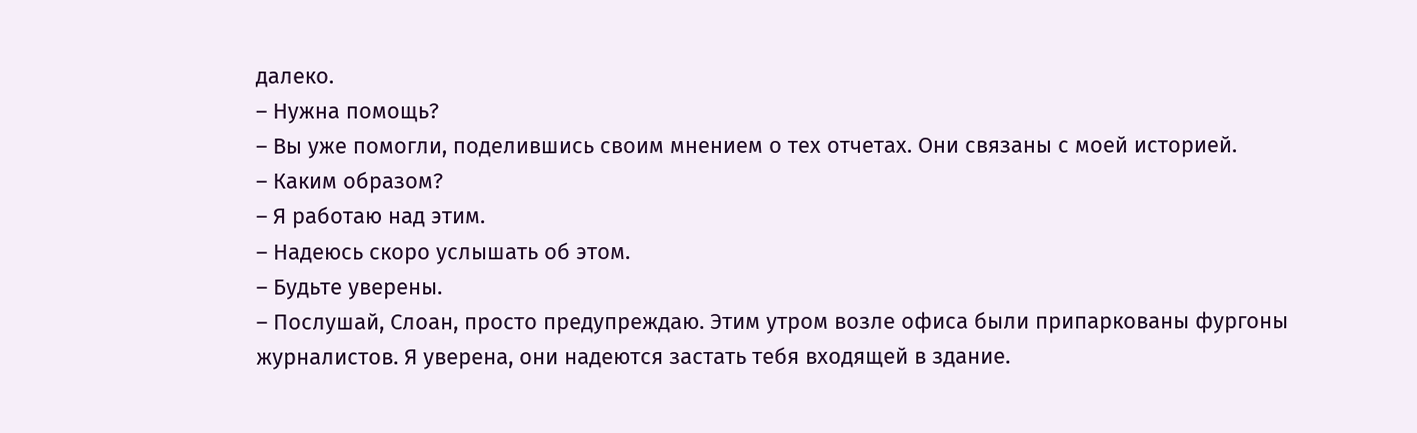далеко.
– Нужна помощь?
– Вы уже помогли, поделившись своим мнением о тех отчетах. Они связаны с моей историей.
– Каким образом?
– Я работаю над этим.
– Надеюсь скоро услышать об этом.
– Будьте уверены.
– Послушай, Слоан, просто предупреждаю. Этим утром возле офиса были припаркованы фургоны журналистов. Я уверена, они надеются застать тебя входящей в здание.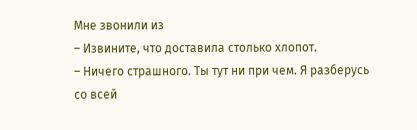Мне звонили из
– Извините, что доставила столько хлопот.
– Ничего страшного. Ты тут ни при чем. Я разберусь со всей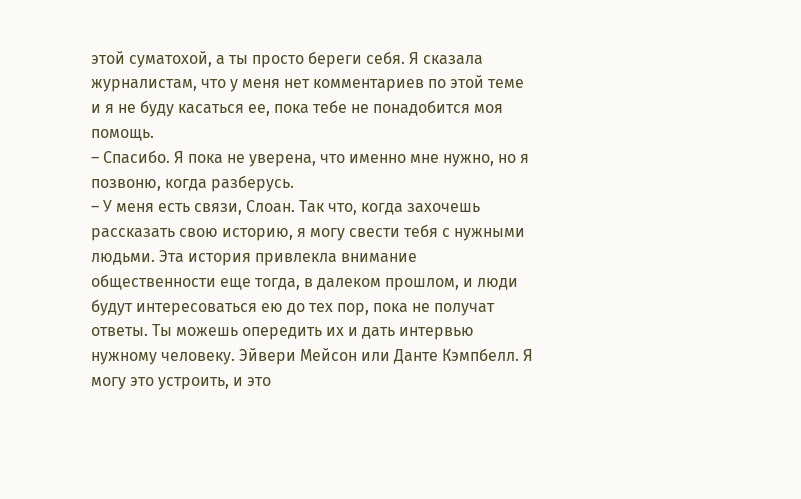этой суматохой, а ты просто береги себя. Я сказала журналистам, что у меня нет комментариев по этой теме и я не буду касаться ее, пока тебе не понадобится моя помощь.
– Спасибо. Я пока не уверена, что именно мне нужно, но я позвоню, когда разберусь.
– У меня есть связи, Слоан. Так что, когда захочешь рассказать свою историю, я могу свести тебя с нужными людьми. Эта история привлекла внимание общественности еще тогда, в далеком прошлом, и люди будут интересоваться ею до тех пор, пока не получат ответы. Ты можешь опередить их и дать интервью нужному человеку. Эйвери Мейсон или Данте Кэмпбелл. Я могу это устроить, и это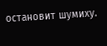остановит шумиху.